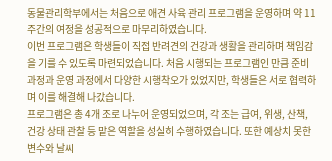동물관리학부에서는 처음으로 애견 사육 관리 프로그램을 운영하며 약 11주간의 여정을 성공적으로 마무리하였습니다.
이번 프로그램은 학생들이 직접 반려견의 건강과 생활을 관리하며 책임감을 기를 수 있도록 마련되었습니다. 처음 시행되는 프로그램인 만큼 준비 과정과 운영 과정에서 다양한 시행착오가 있었지만, 학생들은 서로 협력하며 이를 해결해 나갔습니다.
프로그램은 총 4개 조로 나누어 운영되었으며, 각 조는 급여, 위생, 산책, 건강 상태 관찰 등 맡은 역할을 성실히 수행하였습니다. 또한 예상치 못한 변수와 날씨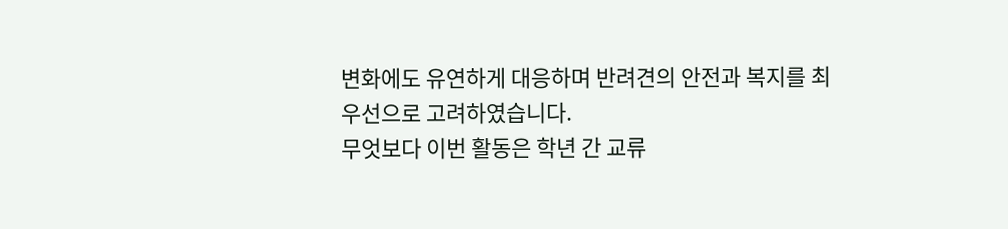변화에도 유연하게 대응하며 반려견의 안전과 복지를 최우선으로 고려하였습니다.
무엇보다 이번 활동은 학년 간 교류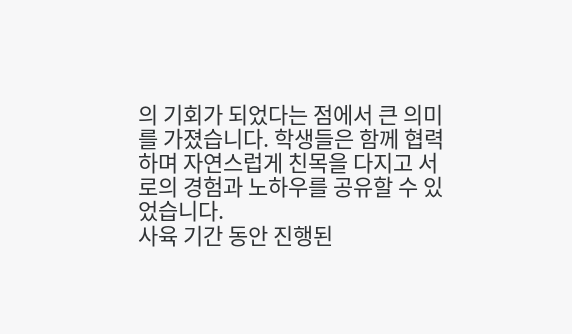의 기회가 되었다는 점에서 큰 의미를 가졌습니다. 학생들은 함께 협력하며 자연스럽게 친목을 다지고 서로의 경험과 노하우를 공유할 수 있었습니다.
사육 기간 동안 진행된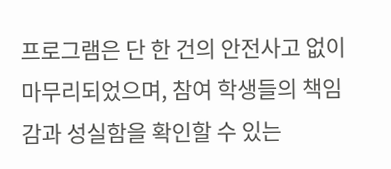프로그램은 단 한 건의 안전사고 없이 마무리되었으며, 참여 학생들의 책임감과 성실함을 확인할 수 있는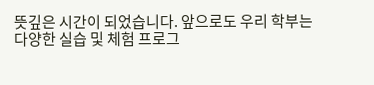뜻깊은 시간이 되었습니다. 앞으로도 우리 학부는 다양한 실습 및 체험 프로그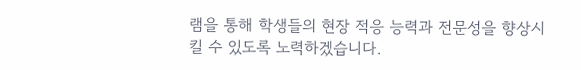램을 통해 학생들의 현장 적응 능력과 전문성을 향상시킬 수 있도록 노력하겠습니다.